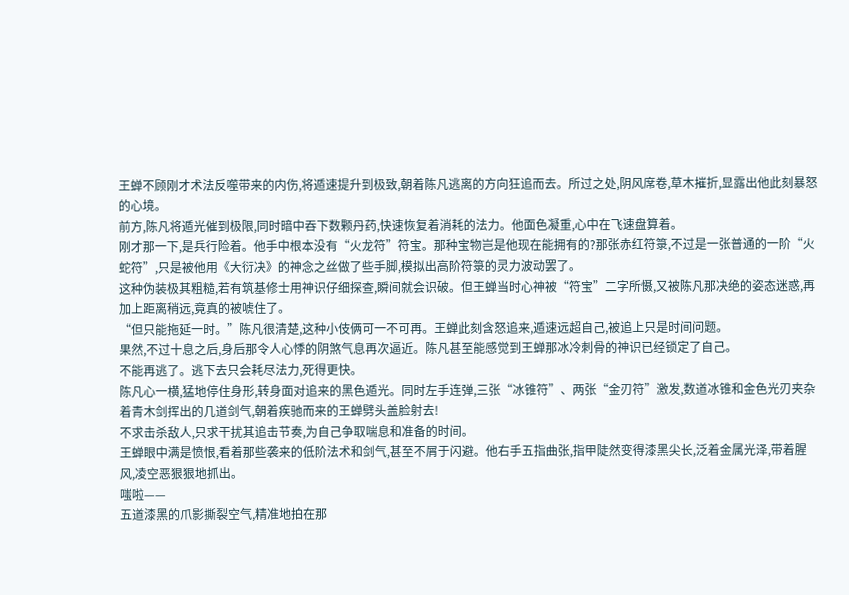王蝉不顾刚才术法反噬带来的内伤,将遁速提升到极致,朝着陈凡逃离的方向狂追而去。所过之处,阴风席卷,草木摧折,显露出他此刻暴怒的心境。
前方,陈凡将遁光催到极限,同时暗中吞下数颗丹药,快速恢复着消耗的法力。他面色凝重,心中在飞速盘算着。
刚才那一下,是兵行险着。他手中根本没有“火龙符”符宝。那种宝物岂是他现在能拥有的?那张赤红符箓,不过是一张普通的一阶“火蛇符”,只是被他用《大衍决》的神念之丝做了些手脚,模拟出高阶符箓的灵力波动罢了。
这种伪装极其粗糙,若有筑基修士用神识仔细探查,瞬间就会识破。但王蝉当时心神被“符宝”二字所慑,又被陈凡那决绝的姿态迷惑,再加上距离稍远,竟真的被唬住了。
“但只能拖延一时。”陈凡很清楚,这种小伎俩可一不可再。王蝉此刻含怒追来,遁速远超自己,被追上只是时间问题。
果然,不过十息之后,身后那令人心悸的阴煞气息再次逼近。陈凡甚至能感觉到王蝉那冰冷刺骨的神识已经锁定了自己。
不能再逃了。逃下去只会耗尽法力,死得更快。
陈凡心一横,猛地停住身形,转身面对追来的黑色遁光。同时左手连弹,三张“冰锥符”、两张“金刃符”激发,数道冰锥和金色光刃夹杂着青木剑挥出的几道剑气,朝着疾驰而来的王蝉劈头盖脸射去!
不求击杀敌人,只求干扰其追击节奏,为自己争取喘息和准备的时间。
王蝉眼中满是愤恨,看着那些袭来的低阶法术和剑气,甚至不屑于闪避。他右手五指曲张,指甲陡然变得漆黑尖长,泛着金属光泽,带着腥风,凌空恶狠狠地抓出。
嗤啦——
五道漆黑的爪影撕裂空气,精准地拍在那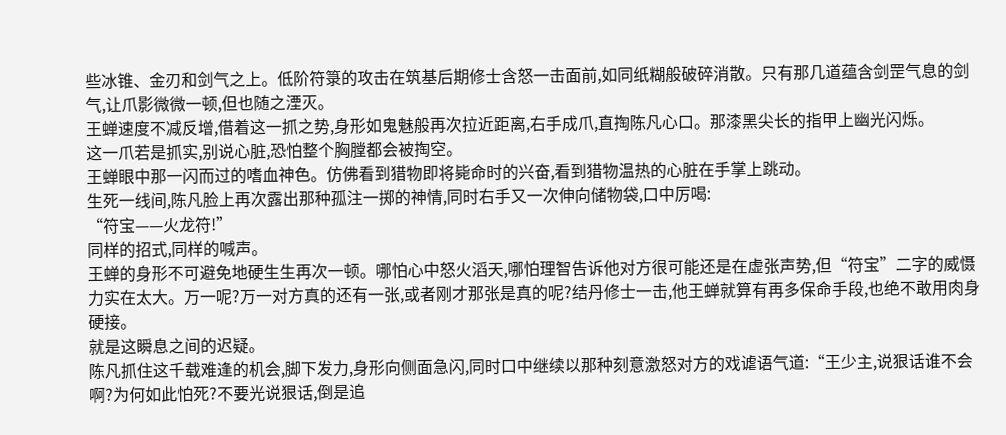些冰锥、金刃和剑气之上。低阶符箓的攻击在筑基后期修士含怒一击面前,如同纸糊般破碎消散。只有那几道蕴含剑罡气息的剑气,让爪影微微一顿,但也随之湮灭。
王蝉速度不减反增,借着这一抓之势,身形如鬼魅般再次拉近距离,右手成爪,直掏陈凡心口。那漆黑尖长的指甲上幽光闪烁。
这一爪若是抓实,别说心脏,恐怕整个胸膛都会被掏空。
王蝉眼中那一闪而过的嗜血神色。仿佛看到猎物即将毙命时的兴奋,看到猎物温热的心脏在手掌上跳动。
生死一线间,陈凡脸上再次露出那种孤注一掷的神情,同时右手又一次伸向储物袋,口中厉喝:
“符宝——火龙符!”
同样的招式,同样的喊声。
王蝉的身形不可避免地硬生生再次一顿。哪怕心中怒火滔天,哪怕理智告诉他对方很可能还是在虚张声势,但“符宝”二字的威慑力实在太大。万一呢?万一对方真的还有一张,或者刚才那张是真的呢?结丹修士一击,他王蝉就算有再多保命手段,也绝不敢用肉身硬接。
就是这瞬息之间的迟疑。
陈凡抓住这千载难逢的机会,脚下发力,身形向侧面急闪,同时口中继续以那种刻意激怒对方的戏谑语气道:“王少主,说狠话谁不会啊?为何如此怕死?不要光说狠话,倒是追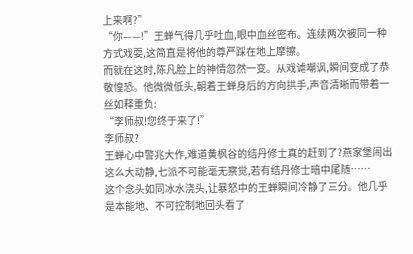上来啊?”
“你——!”王蝉气得几乎吐血,眼中血丝密布。连续两次被同一种方式戏耍,这简直是将他的尊严踩在地上摩擦。
而就在这时,陈凡脸上的神情忽然一变。从戏谑嘲讽,瞬间变成了恭敬惶恐。他微微低头,朝着王蝉身后的方向拱手,声音清晰而带着一丝如释重负:
“李师叔!您终于来了!”
李师叔?
王蝉心中警兆大作,难道黄枫谷的结丹修士真的赶到了?燕家堡闹出这么大动静,七派不可能毫无察觉,若有结丹修士暗中尾随……
这个念头如同冰水浇头,让暴怒中的王蝉瞬间冷静了三分。他几乎是本能地、不可控制地回头看了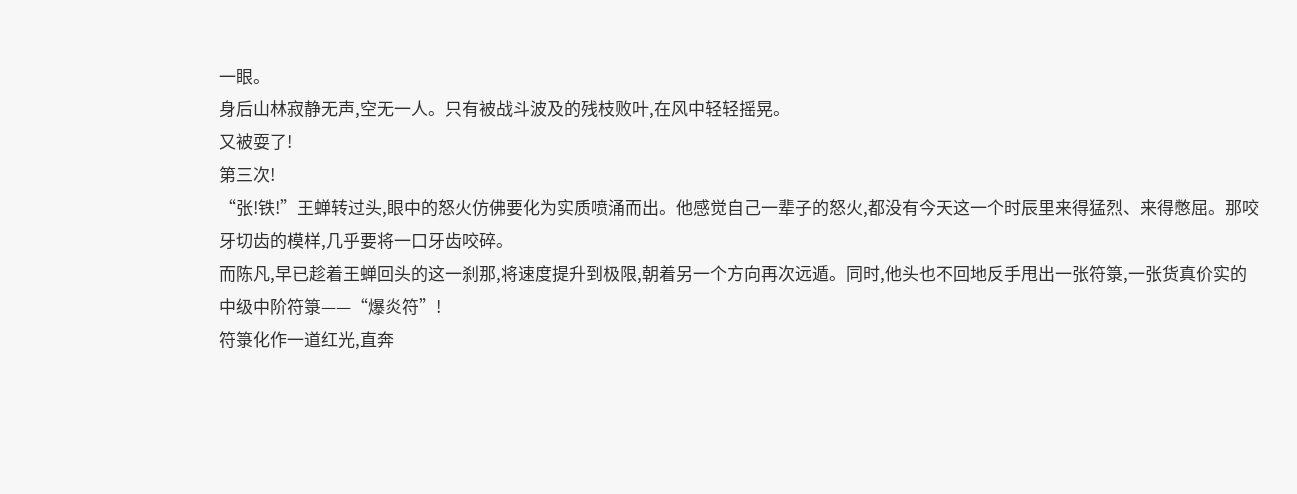一眼。
身后山林寂静无声,空无一人。只有被战斗波及的残枝败叶,在风中轻轻摇晃。
又被耍了!
第三次!
“张!铁!”王蝉转过头,眼中的怒火仿佛要化为实质喷涌而出。他感觉自己一辈子的怒火,都没有今天这一个时辰里来得猛烈、来得憋屈。那咬牙切齿的模样,几乎要将一口牙齿咬碎。
而陈凡,早已趁着王蝉回头的这一刹那,将速度提升到极限,朝着另一个方向再次远遁。同时,他头也不回地反手甩出一张符箓,一张货真价实的中级中阶符箓——“爆炎符”!
符箓化作一道红光,直奔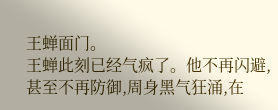王蝉面门。
王蝉此刻已经气疯了。他不再闪避,甚至不再防御,周身黑气狂涌,在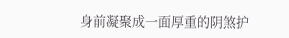身前凝聚成一面厚重的阴煞护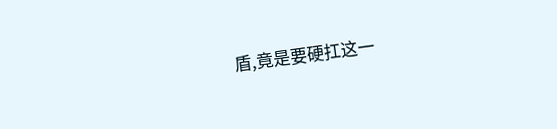盾,竟是要硬扛这一